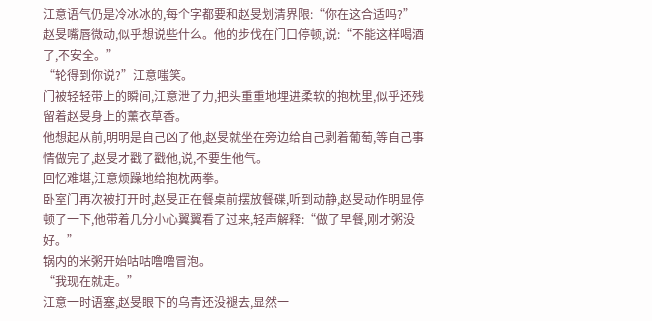江意语气仍是冷冰冰的,每个字都要和赵旻划清界限:“你在这合适吗?”
赵旻嘴唇微动,似乎想说些什么。他的步伐在门口停顿,说:“不能这样喝酒了,不安全。”
“轮得到你说?”江意嗤笑。
门被轻轻带上的瞬间,江意泄了力,把头重重地埋进柔软的抱枕里,似乎还残留着赵旻身上的薰衣草香。
他想起从前,明明是自己凶了他,赵旻就坐在旁边给自己剥着葡萄,等自己事情做完了,赵旻才戳了戳他,说,不要生他气。
回忆难堪,江意烦躁地给抱枕两拳。
卧室门再次被打开时,赵旻正在餐桌前摆放餐碟,听到动静,赵旻动作明显停顿了一下,他带着几分小心翼翼看了过来,轻声解释:“做了早餐,刚才粥没好。”
锅内的米粥开始咕咕噜噜冒泡。
“我现在就走。”
江意一时语塞,赵旻眼下的乌青还没褪去,显然一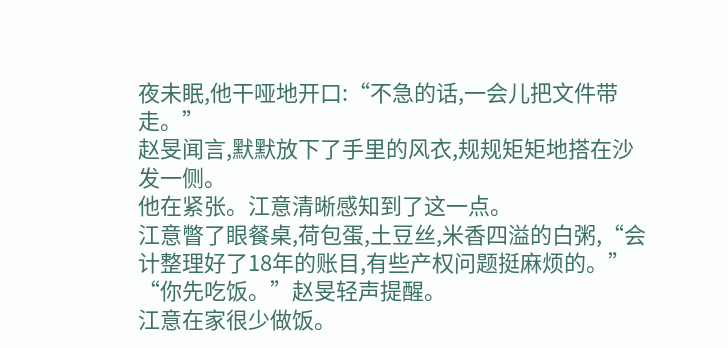夜未眠,他干哑地开口:“不急的话,一会儿把文件带走。”
赵旻闻言,默默放下了手里的风衣,规规矩矩地搭在沙发一侧。
他在紧张。江意清晰感知到了这一点。
江意瞥了眼餐桌,荷包蛋,土豆丝,米香四溢的白粥,“会计整理好了18年的账目,有些产权问题挺麻烦的。”
“你先吃饭。”赵旻轻声提醒。
江意在家很少做饭。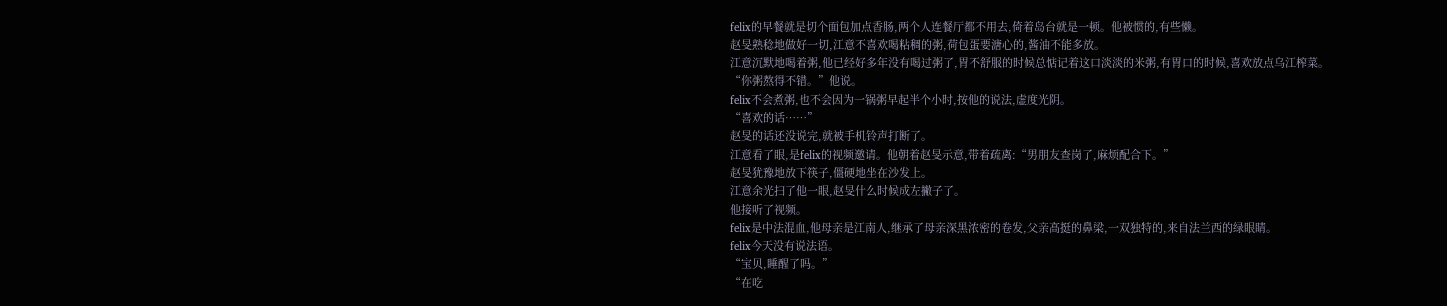felix的早餐就是切个面包加点香肠,两个人连餐厅都不用去,倚着岛台就是一顿。他被惯的,有些懒。
赵旻熟稔地做好一切,江意不喜欢喝粘稠的粥,荷包蛋要溏心的,酱油不能多放。
江意沉默地喝着粥,他已经好多年没有喝过粥了,胃不舒服的时候总惦记着这口淡淡的米粥,有胃口的时候,喜欢放点乌江榨菜。
“你粥熬得不错。”他说。
felix不会煮粥,也不会因为一锅粥早起半个小时,按他的说法,虚度光阴。
“喜欢的话……”
赵旻的话还没说完,就被手机铃声打断了。
江意看了眼,是felix的视频邀请。他朝着赵旻示意,带着疏离:“男朋友查岗了,麻烦配合下。”
赵旻犹豫地放下筷子,僵硬地坐在沙发上。
江意余光扫了他一眼,赵旻什么时候成左撇子了。
他接听了视频。
felix是中法混血,他母亲是江南人,继承了母亲深黑浓密的卷发,父亲高挺的鼻梁,一双独特的,来自法兰西的绿眼睛。
felix今天没有说法语。
“宝贝,睡醒了吗。”
“在吃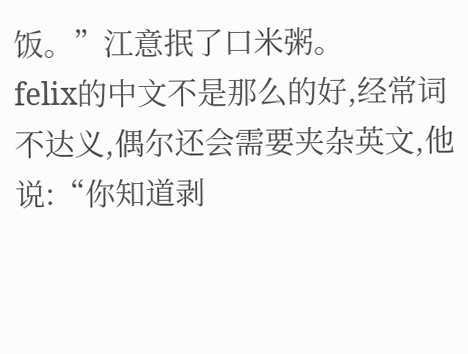饭。”江意抿了口米粥。
felix的中文不是那么的好,经常词不达义,偶尔还会需要夹杂英文,他说:“你知道剥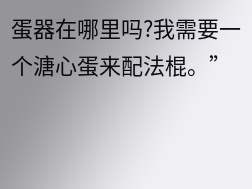蛋器在哪里吗?我需要一个溏心蛋来配法棍。”